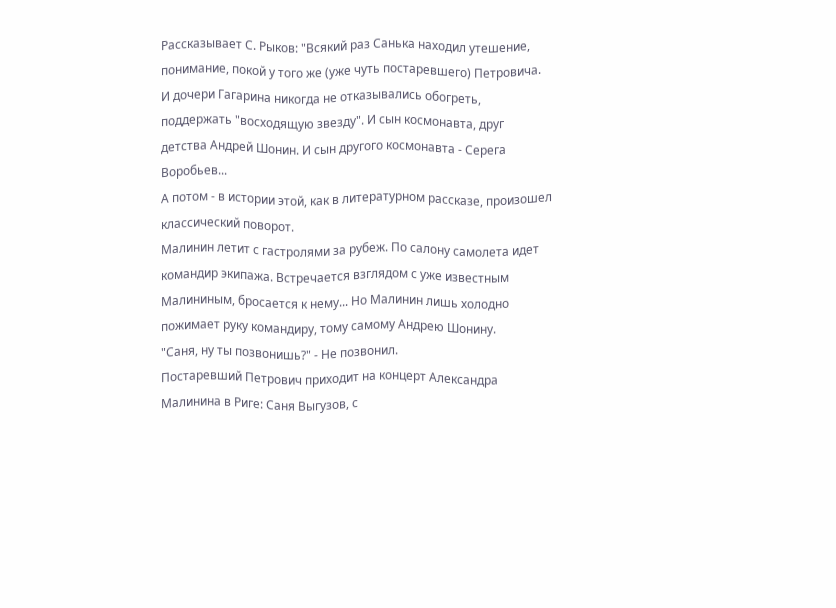Рассказывает С. Рыков: "Всякий раз Санька находил утешение, понимание, покой у того же (уже чуть постаревшего) Петровича. И дочери Гагарина никогда не отказывались обогреть, поддержать "восходящую звезду". И сын космонавта, друг детства Андрей Шонин. И сын другого космонавта - Серега Воробьев...
А потом - в истории этой, как в литературном рассказе, произошел классический поворот.
Малинин летит с гастролями за рубеж. По салону самолета идет командир экипажа. Встречается взглядом с уже известным Малининым, бросается к нему... Но Малинин лишь холодно пожимает руку командиру, тому самому Андрею Шонину.
"Саня, ну ты позвонишь?" - Не позвонил.
Постаревший Петрович приходит на концерт Александра Малинина в Риге: Саня Выгузов, с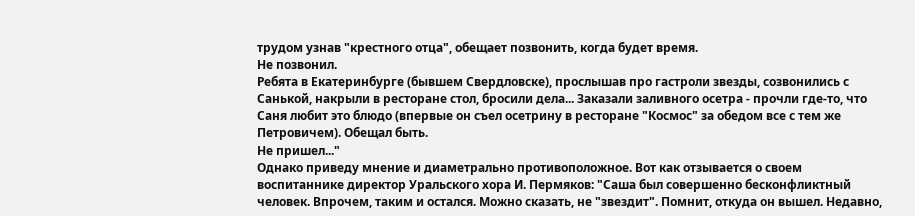трудом узнав "крестного отца", обещает позвонить, когда будет время.
Не позвонил.
Ребята в Екатеринбурге (бывшем Свердловске), прослышав про гастроли звезды, созвонились с Санькой, накрыли в ресторане стол, бросили дела... Заказали заливного осетра - прочли где-то, что Саня любит это блюдо (впервые он съел осетрину в ресторане "Космос" за обедом все с тем же Петровичем). Обещал быть.
Не пришел..."
Однако приведу мнение и диаметрально противоположное. Вот как отзывается о своем воспитаннике директор Уральского хора И. Пермяков: "Саша был совершенно бесконфликтный человек. Впрочем, таким и остался. Можно сказать, не "звездит". Помнит, откуда он вышел. Недавно,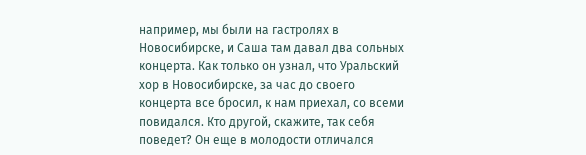например, мы были на гастролях в Новосибирске, и Саша там давал два сольных концерта. Как только он узнал, что Уральский хор в Новосибирске, за час до своего концерта все бросил, к нам приехал, со всеми повидался. Кто другой, скажите, так себя поведет? Он еще в молодости отличался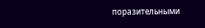поразительными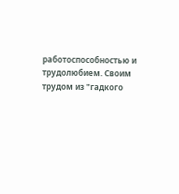работоспособностью и трудолюбием. Своим трудом из "гадкого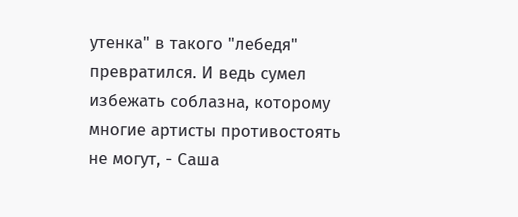утенка" в такого "лебедя" превратился. И ведь сумел избежать соблазна, которому многие артисты противостоять не могут, - Саша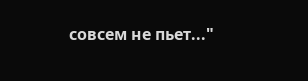совсем не пьет..."